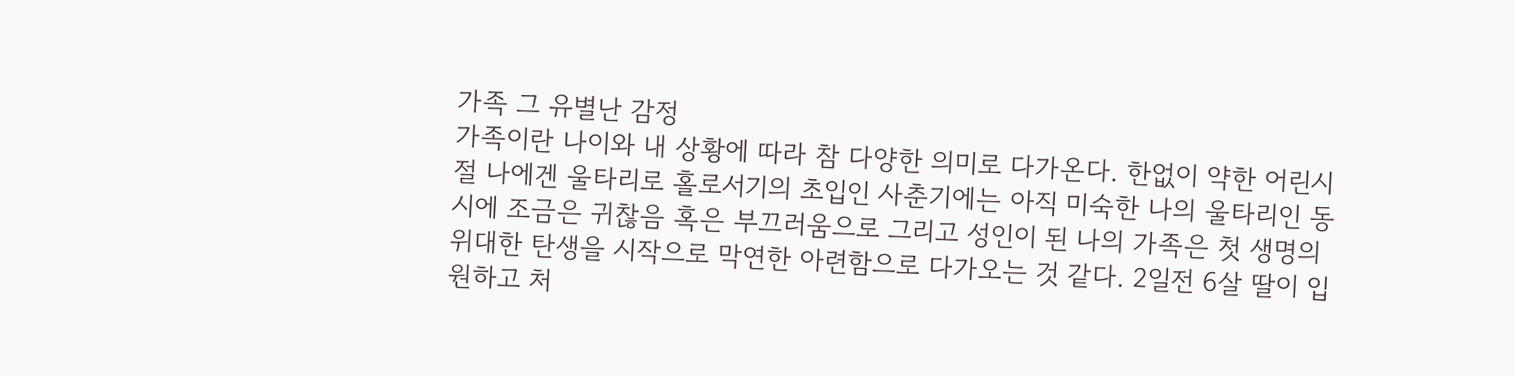가족 그 유별난 감정
가족이란 나이와 내 상황에 따라 참 다양한 의미로 다가온다. 한없이 약한 어린시절 나에겐 울타리로 홀로서기의 초입인 사춘기에는 아직 미숙한 나의 울타리인 동시에 조금은 귀찮음 혹은 부끄러움으로 그리고 성인이 된 나의 가족은 첫 생명의 위대한 탄생을 시작으로 막연한 아련함으로 다가오는 것 같다. 2일전 6살 딸이 입원하고 처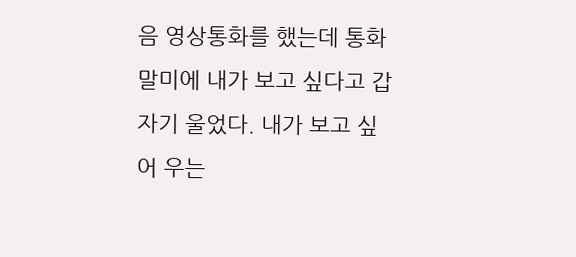음 영상통화를 했는데 통화말미에 내가 보고 싶다고 갑자기 울었다. 내가 보고 싶어 우는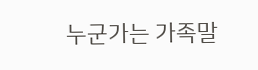누군가는 가족말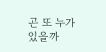곤 또 누가 있을까